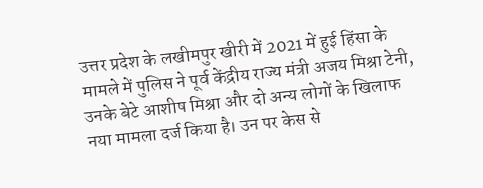उत्तर प्रदेश के लखीमपुर खीरी में 2021 में हुई हिंसा के मामले में पुलिस ने पूर्व केंद्रीय राज्य मंत्री अजय मिश्रा टेनी, उनके बेटे आशीष मिश्रा और दो अन्य लोगों के खिलाफ नया मामला दर्ज किया है। उन पर केस से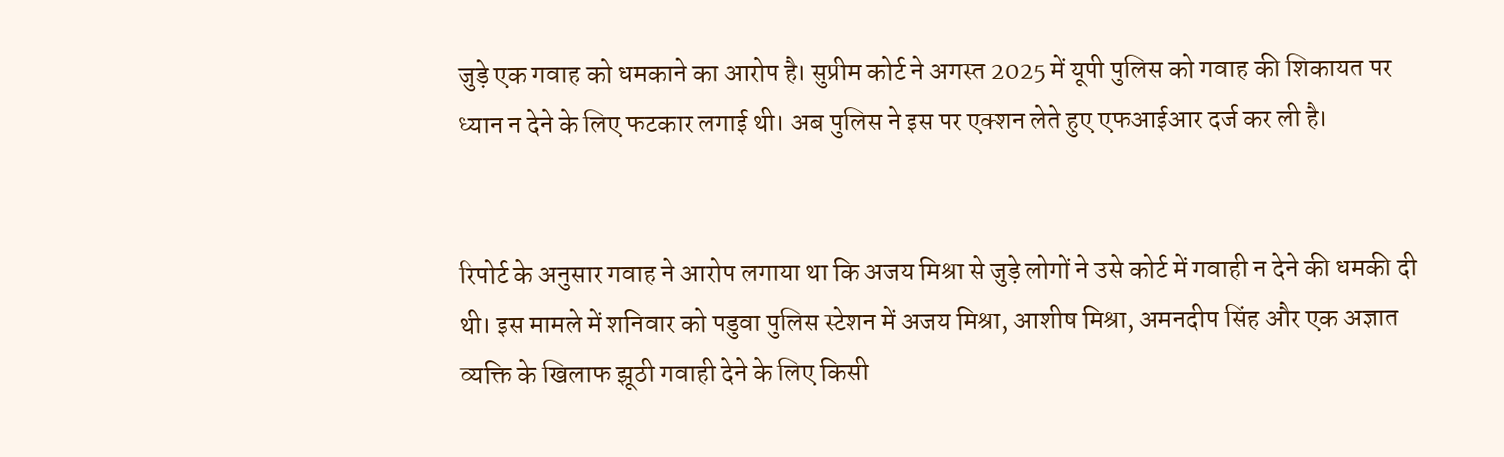जुड़े एक गवाह को धमकाने का आरोप है। सुप्रीम कोर्ट ने अगस्त 2025 में यूपी पुलिस को गवाह की शिकायत पर ध्यान न देने के लिए फटकार लगाई थी। अब पुलिस ने इस पर एक्शन लेते हुए एफआईआर दर्ज कर ली है।


रिपोर्ट के अनुसार गवाह ने आरोप लगाया था कि अजय मिश्रा से जुड़े लोगों ने उसे कोर्ट में गवाही न देने की धमकी दी थी। इस मामले में शनिवार को पडुवा पुलिस स्टेशन में अजय मिश्रा, आशीष मिश्रा, अमनदीप सिंह और एक अज्ञात व्यक्ति के खिलाफ झूठी गवाही देने के लिए किसी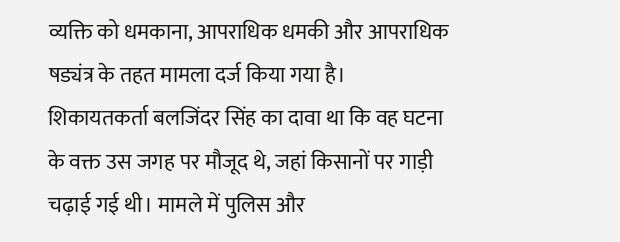व्यक्ति को धमकाना, आपराधिक धमकी और आपराधिक षड्यंत्र के तहत मामला दर्ज किया गया है।
शिकायतकर्ता बलजिंदर सिंह का दावा था कि वह घटना के वक्त उस जगह पर मौजूद थे, जहां किसानों पर गाड़ी चढ़ाई गई थी। मामले में पुलिस और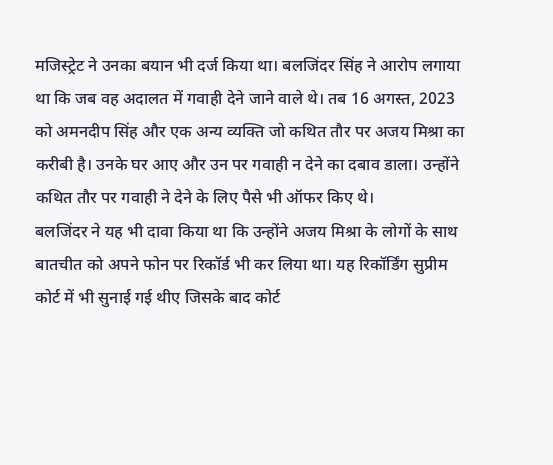मजिस्ट्रेट ने उनका बयान भी दर्ज किया था। बलजिंदर सिंह ने आरोप लगाया था कि जब वह अदालत में गवाही देने जाने वाले थे। तब 16 अगस्त, 2023 को अमनदीप सिंह और एक अन्य व्यक्ति जो कथित तौर पर अजय मिश्रा का करीबी है। उनके घर आए और उन पर गवाही न देने का दबाव डाला। उन्होंने कथित तौर पर गवाही ने देने के लिए पैसे भी ऑफर किए थे।
बलजिंदर ने यह भी दावा किया था कि उन्होंने अजय मिश्रा के लोगों के साथ बातचीत को अपने फोन पर रिकॉर्ड भी कर लिया था। यह रिकॉर्डिंग सुप्रीम कोर्ट में भी सुनाई गई थीए जिसके बाद कोर्ट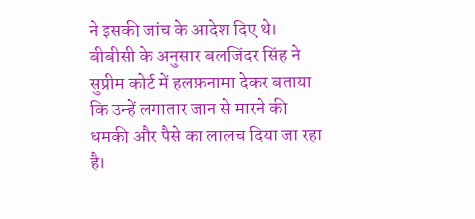ने इसकी जांच के आदेश दिए थे। बीबीसी के अनुसार बलजिंदर सिंह ने सुप्रीम कोर्ट में हलफ़नामा देकर बताया कि उन्हें लगातार जान से मारने की धमकी और पैसे का लालच दिया जा रहा है।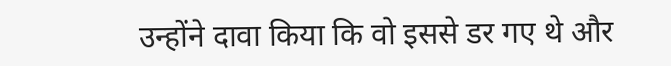उन्होंने दावा किया कि वो इससे डर गए थे और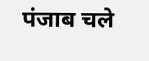पंजाब चले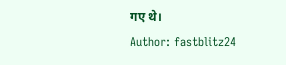गए थे।
Author: fastblitz24